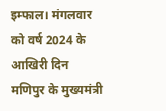इम्फाल। मंगलवार को वर्ष 2024 के आखिरी दिन मणिपुर के मुख्यमंत्री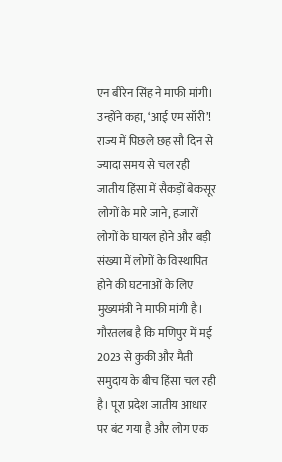एन बीरेन सिंह ने माफी मांगी। उन्होंने कहा, ‘आई एम सॉरी’! राज्य में पिछले छह सौ दिन से ज्यादा समय से चल रही जातीय हिंसा में सैकड़ों बेकसूर लोगों के मारे जाने, हजारों लोगों के घायल होने और बड़ी संख्या में लोगों के विस्थापित होने की घटनाओं के लिए मुख्यमंत्री ने माफी मांगी है। गौरतलब है कि मणिपुर में मई 2023 से कुकी और मैती समुदाय के बीच हिंसा चल रही है। पूरा प्रदेश जातीय आधार पर बंट गया है और लोग एक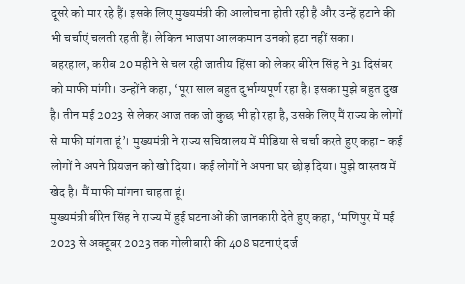दूसरे को मार रहे हैं। इसके लिए मुख्यमंत्री की आलोचना होती रही है और उन्हें हटाने की भी चर्चाएं चलती रहती हैं। लेकिन भाजपा आलकमान उनको हटा नहीं सका।
बहरहाल, करीब 20 महीने से चल रही जातीय हिंसा को लेकर बीरेन सिंह ने 31 दिसंबर को माफी मांगी। उन्होंने कहा, ‘पूरा साल बहुत दुर्भाग्यपूर्ण रहा है। इसका मुझे बहुत दुख है। तीन मई 2023 से लेकर आज तक जो कुछ भी हो रहा है, उसके लिए मैं राज्य के लोगों से माफी मांगता हूं’। मुख्यमंत्री ने राज्य सचिवालय में मीडिया से चर्चा करते हुए कहा- कई लोगों ने अपने प्रियजन को खो दिया। कई लोगों ने अपना घर छोड़ दिया। मुझे वास्तव में खेद है। मैं माफी मांगना चाहता हूं।
मुख्यमंत्री बीरेन सिंह ने राज्य में हुई घटनाओं की जानकारी देते हुए कहा, ‘मणिपुर में मई 2023 से अक्टूबर 2023 तक गोलीबारी की 408 घटनाएं दर्ज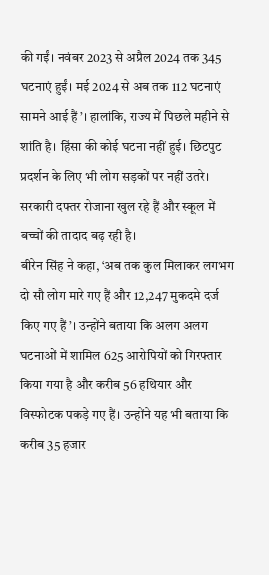की गईं। नवंबर 2023 से अप्रैल 2024 तक 345 घटनाएं हुईं। मई 2024 से अब तक 112 घटनाएं सामने आई हैं’। हालांकि, राज्य में पिछले महीने से शांति है। हिंसा की कोई घटना नहीं हुई। छिटपुट प्रदर्शन के लिए भी लोग सड़कों पर नहीं उतरे। सरकारी दफ्तर रोजाना खुल रहे हैं और स्कूल में बच्चों की तादाद बढ़ रही है।
बीरेन सिंह ने कहा, ‘अब तक कुल मिलाकर लगभग दो सौ लोग मारे गए हैं और 12,247 मुकदमे दर्ज किए गए हैं’। उन्होंने बताया कि अलग अलग घटनाओं में शामिल 625 आरोपियों को गिरफ्तार किया गया है और करीब 56 हथियार और विस्फोटक पकड़े गए हैं। उन्होंने यह भी बताया कि करीब 35 हजार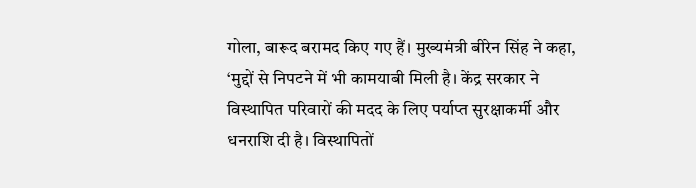गोला, बारूद बरामद किए गए हैं। मुख्यमंत्री बीरेन सिंह ने कहा, ‘मुद्दों से निपटने में भी कामयाबी मिली है। केंद्र सरकार ने विस्थापित परिवारों की मदद के लिए पर्याप्त सुरक्षाकर्मी और धनराशि दी है। विस्थापितों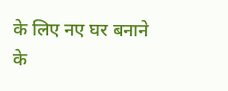के लिए नए घर बनाने के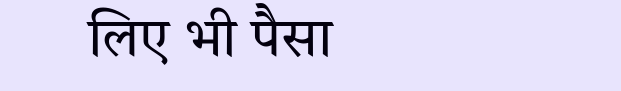लिए भी पैसा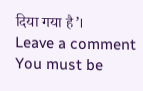दिया गया है’।
Leave a comment
You must be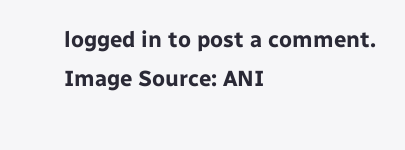logged in to post a comment.
Image Source: ANI